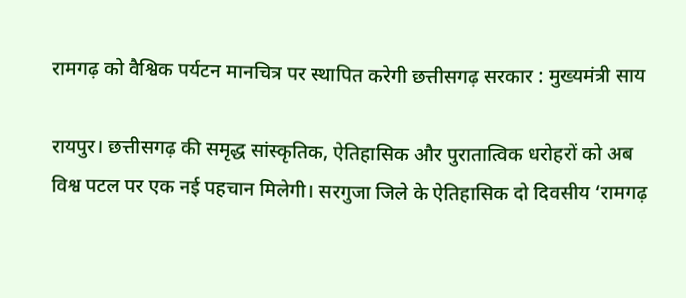रामगढ़ को वैश्विक पर्यटन मानचित्र पर स्थापित करेगी छत्तीसगढ़ सरकार : मुख्यमंत्री साय

रायपुर। छत्तीसगढ़ की समृद्ध सांस्कृतिक, ऐतिहासिक और पुरातात्विक धरोहरों को अब विश्व पटल पर एक नई पहचान मिलेगी। सरगुजा जिले के ऐतिहासिक दो दिवसीय ‘रामगढ़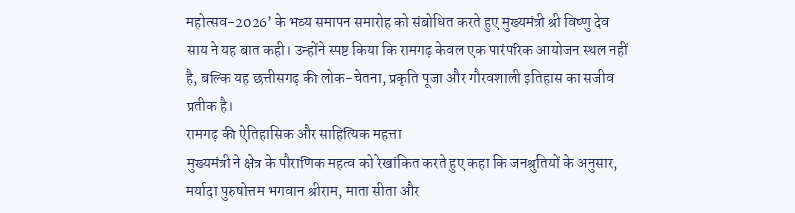महोत्सव-2026’ के भव्य समापन समारोह को संबोधित करते हुए मुख्यमंत्री श्री विष्णु देव साय ने यह बात कही। उन्होंने स्पष्ट किया कि रामगढ़ केवल एक पारंपरिक आयोजन स्थल नहीं है, बल्कि यह छत्तीसगढ़ की लोक-चेतना, प्रकृति पूजा और गौरवशाली इतिहास का सजीव प्रतीक है।
रामगढ़ की ऐतिहासिक और साहित्यिक महत्ता
मुख्यमंत्री ने क्षेत्र के पौराणिक महत्व को रेखांकित करते हुए कहा कि जनश्रुतियों के अनुसार, मर्यादा पुरुषोत्तम भगवान श्रीराम, माता सीता और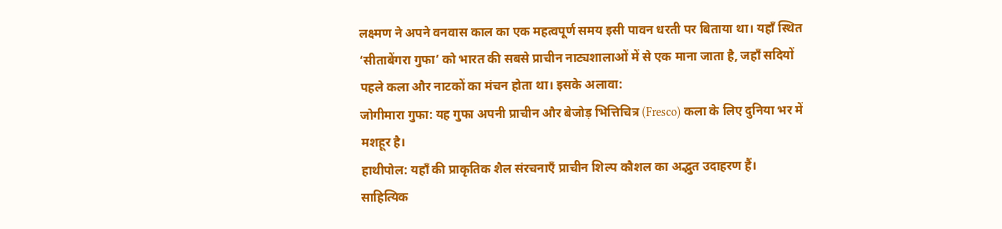लक्ष्मण ने अपने वनवास काल का एक महत्वपूर्ण समय इसी पावन धरती पर बिताया था। यहाँ स्थित ‘सीताबेंगरा गुफा’ को भारत की सबसे प्राचीन नाट्यशालाओं में से एक माना जाता है, जहाँ सदियों पहले कला और नाटकों का मंचन होता था। इसके अलावा:
जोगीमारा गुफा: यह गुफा अपनी प्राचीन और बेजोड़ भित्तिचित्र (Fresco) कला के लिए दुनिया भर में मशहूर है।
हाथीपोल: यहाँ की प्राकृतिक शैल संरचनाएँ प्राचीन शिल्प कौशल का अद्भुत उदाहरण हैं।
साहित्यिक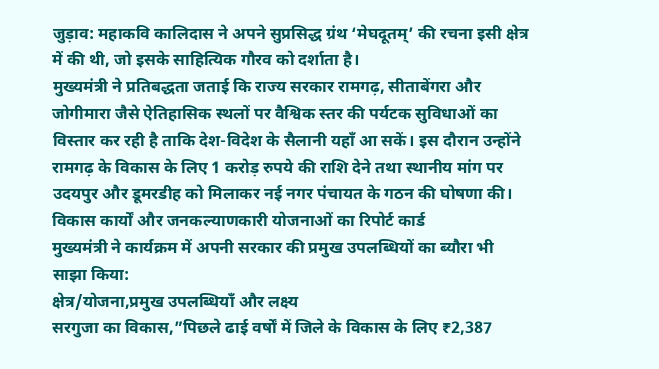जुड़ाव: महाकवि कालिदास ने अपने सुप्रसिद्ध ग्रंथ ‘मेघदूतम्’ की रचना इसी क्षेत्र में की थी, जो इसके साहित्यिक गौरव को दर्शाता है।
मुख्यमंत्री ने प्रतिबद्धता जताई कि राज्य सरकार रामगढ़, सीताबेंगरा और जोगीमारा जैसे ऐतिहासिक स्थलों पर वैश्विक स्तर की पर्यटक सुविधाओं का विस्तार कर रही है ताकि देश-विदेश के सैलानी यहाँ आ सकें। इस दौरान उन्होंने रामगढ़ के विकास के लिए 1 करोड़ रुपये की राशि देने तथा स्थानीय मांग पर उदयपुर और डूमरडीह को मिलाकर नई नगर पंचायत के गठन की घोषणा की।
विकास कार्यों और जनकल्याणकारी योजनाओं का रिपोर्ट कार्ड
मुख्यमंत्री ने कार्यक्रम में अपनी सरकार की प्रमुख उपलब्धियों का ब्यौरा भी साझा किया:
क्षेत्र/योजना,प्रमुख उपलब्धियाँ और लक्ष्य
सरगुजा का विकास,”पिछले ढाई वर्षों में जिले के विकास के लिए ₹2,387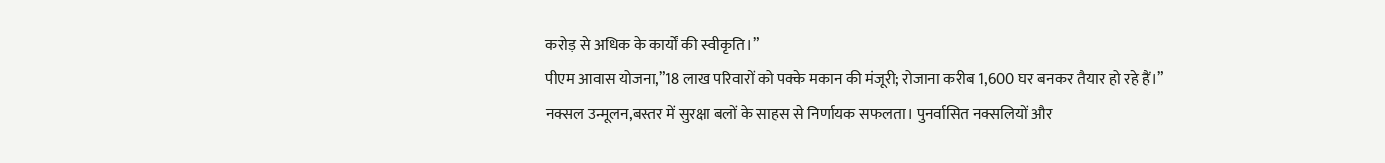करोड़ से अधिक के कार्यों की स्वीकृति।”
पीएम आवास योजना,”18 लाख परिवारों को पक्के मकान की मंजूरी; रोजाना करीब 1,600 घर बनकर तैयार हो रहे हैं।”
नक्सल उन्मूलन,बस्तर में सुरक्षा बलों के साहस से निर्णायक सफलता। पुनर्वासित नक्सलियों और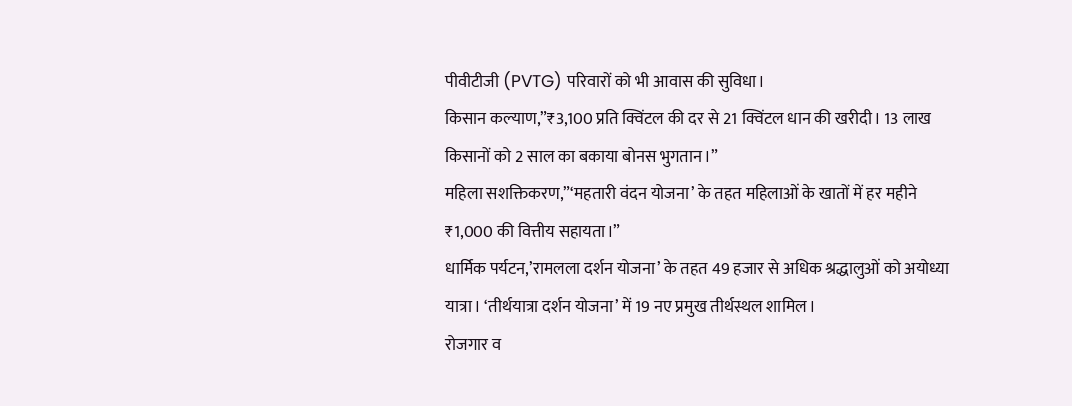पीवीटीजी (PVTG) परिवारों को भी आवास की सुविधा।
किसान कल्याण,”₹3,100 प्रति क्विंटल की दर से 21 क्विंटल धान की खरीदी। 13 लाख किसानों को 2 साल का बकाया बोनस भुगतान।”
महिला सशक्तिकरण,”‘महतारी वंदन योजना’ के तहत महिलाओं के खातों में हर महीने ₹1,000 की वित्तीय सहायता।”
धार्मिक पर्यटन,’रामलला दर्शन योजना’ के तहत 49 हजार से अधिक श्रद्धालुओं को अयोध्या यात्रा। ‘तीर्थयात्रा दर्शन योजना’ में 19 नए प्रमुख तीर्थस्थल शामिल।
रोजगार व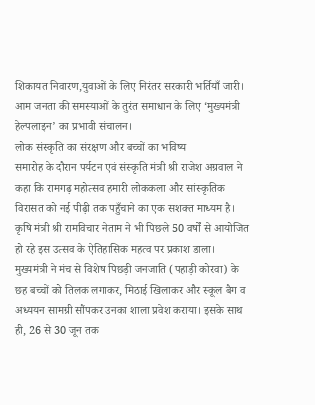शिकायत निवारण,युवाओं के लिए निरंतर सरकारी भर्तियाँ जारी। आम जनता की समस्याओं के तुरंत समाधान के लिए ‘मुख्यमंत्री हेल्पलाइन’ का प्रभावी संचालन।
लोक संस्कृति का संरक्षण और बच्चों का भविष्य
समारोह के दौरान पर्यटन एवं संस्कृति मंत्री श्री राजेश अग्रवाल ने कहा कि रामगढ़ महोत्सव हमारी लोककला और सांस्कृतिक विरासत को नई पीढ़ी तक पहुँचाने का एक सशक्त माध्यम है। कृषि मंत्री श्री रामविचार नेताम ने भी पिछले 50 वर्षों से आयोजित हो रहे इस उत्सव के ऐतिहासिक महत्व पर प्रकाश डाला।
मुख्यमंत्री ने मंच से विशेष पिछड़ी जनजाति (पहाड़ी कोरवा) के छह बच्चों को तिलक लगाकर, मिठाई खिलाकर और स्कूल बैग व अध्ययन सामग्री सौंपकर उनका शाला प्रवेश कराया। इसके साथ ही, 26 से 30 जून तक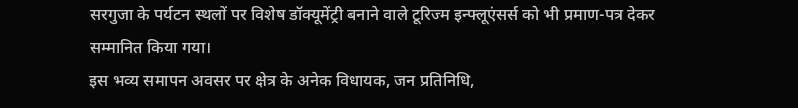सरगुजा के पर्यटन स्थलों पर विशेष डॉक्यूमेंट्री बनाने वाले टूरिज्म इन्फ्लूएंसर्स को भी प्रमाण-पत्र देकर सम्मानित किया गया।
इस भव्य समापन अवसर पर क्षेत्र के अनेक विधायक, जन प्रतिनिधि,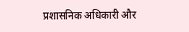प्रशासनिक अधिकारी और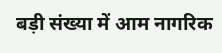बड़ी संख्या में आम नागरिक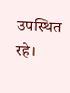उपस्थित रहे।